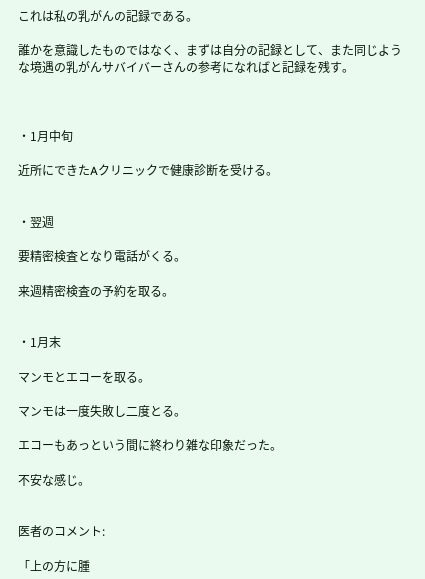これは私の乳がんの記録である。

誰かを意識したものではなく、まずは自分の記録として、また同じような境遇の乳がんサバイバーさんの参考になればと記録を残す。



・1月中旬

近所にできたAクリニックで健康診断を受ける。


・翌週

要精密検査となり電話がくる。

来週精密検査の予約を取る。


・1月末

マンモとエコーを取る。

マンモは一度失敗し二度とる。

エコーもあっという間に終わり雑な印象だった。

不安な感じ。


医者のコメント:

「上の方に腫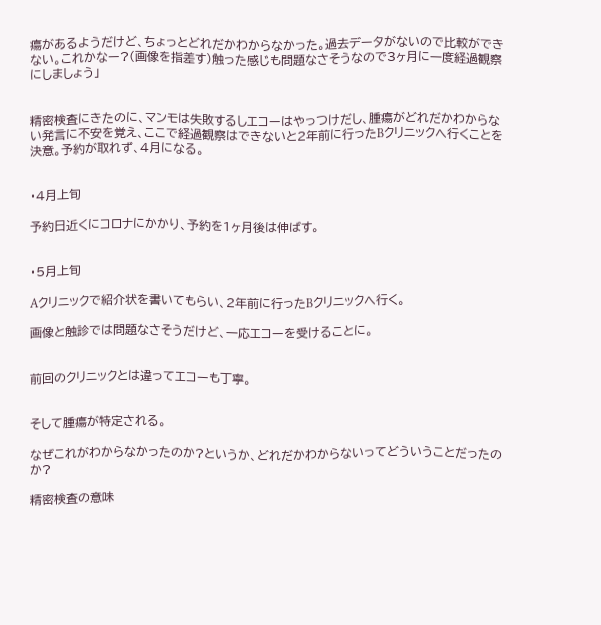瘍があるようだけど、ちょっとどれだかわからなかった。過去データがないので比較ができない。これかなー?(画像を指差す)触った感じも問題なさそうなので3ヶ月に一度経過観察にしましょう」


精密検査にきたのに、マンモは失敗するしエコーはやっつけだし、腫瘍がどれだかわからない発言に不安を覚え、ここで経過観察はできないと2年前に行ったBクリニックへ行くことを決意。予約が取れず、4月になる。


・4月上旬

予約日近くにコロナにかかり、予約を1ヶ月後は伸ばす。


・5月上旬

Aクリニックで紹介状を書いてもらい、2年前に行ったBクリニックへ行く。

画像と触診では問題なさそうだけど、一応エコーを受けることに。


前回のクリニックとは違ってエコーも丁寧。


そして腫瘍が特定される。

なぜこれがわからなかったのか?というか、どれだかわからないってどういうことだったのか?

精密検査の意味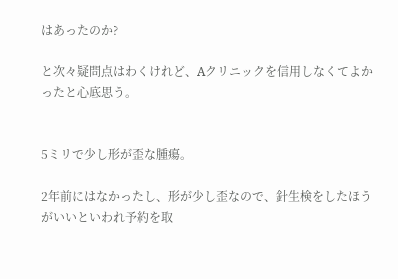はあったのか?

と次々疑問点はわくけれど、Aクリニックを信用しなくてよかったと心底思う。


5ミリで少し形が歪な腫瘍。

2年前にはなかったし、形が少し歪なので、針生検をしたほうがいいといわれ予約を取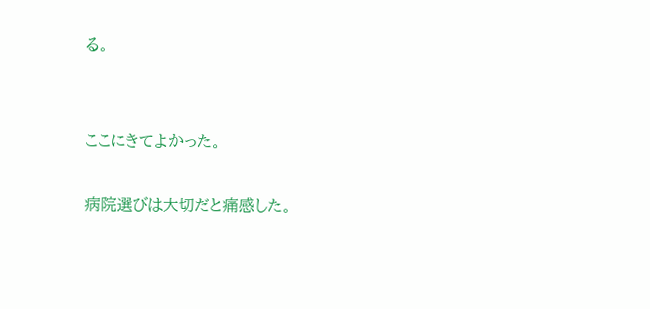る。


ここにきてよかった。

病院選びは大切だと痛感した。